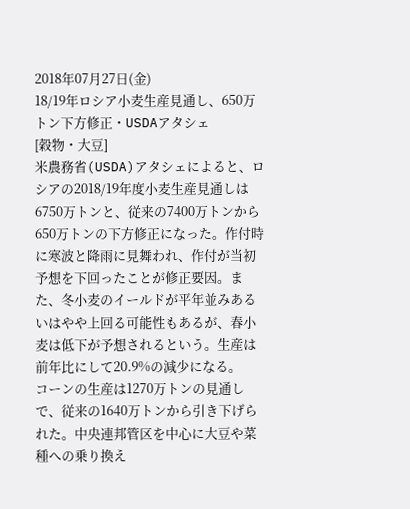2018年07月27日(金)
18/19年ロシア小麦生産見通し、650万トン下方修正・USDAアタシェ
[穀物・大豆]
米農務省(USDA)アタシェによると、ロシアの2018/19年度小麦生産見通しは6750万トンと、従来の7400万トンから650万トンの下方修正になった。作付時に寒波と降雨に見舞われ、作付が当初予想を下回ったことが修正要因。また、冬小麦のイールドが平年並みあるいはやや上回る可能性もあるが、春小麦は低下が予想されるという。生産は前年比にして20.9%の減少になる。
コーンの生産は1270万トンの見通しで、従来の1640万トンから引き下げられた。中央連邦管区を中心に大豆や菜種への乗り換え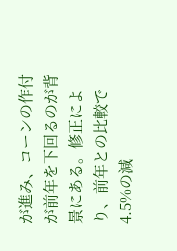が進み、コーンの作付が前年を下回るのが背景にある。修正により、前年との比較で4.5%の減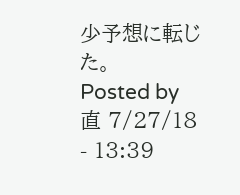少予想に転じた。
Posted by 直 7/27/18 - 13:39